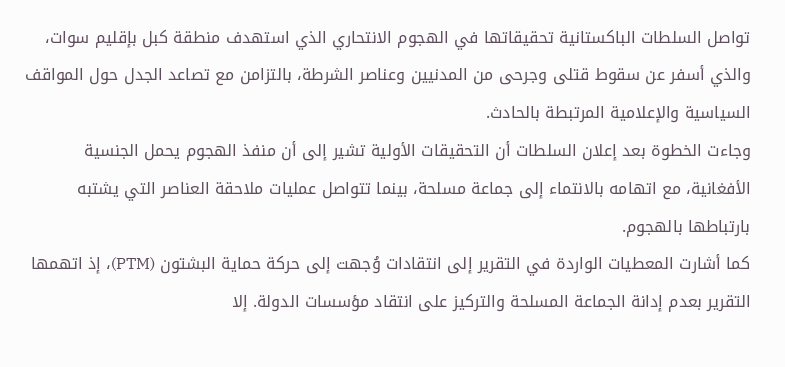تواصل السلطات الباكستانية تحقيقاتها في الهجوم الانتحاري الذي استهدف منطقة كبل بإقليم سوات، والذي أسفر عن سقوط قتلى وجرحى من المدنيين وعناصر الشرطة، بالتزامن مع تصاعد الجدل حول المواقف السياسية والإعلامية المرتبطة بالحادث.
وجاءت الخطوة بعد إعلان السلطات أن التحقيقات الأولية تشير إلى أن منفذ الهجوم يحمل الجنسية الأفغانية، مع اتهامه بالانتماء إلى جماعة مسلحة، بينما تتواصل عمليات ملاحقة العناصر التي يشتبه بارتباطها بالهجوم.
كما أشارت المعطيات الواردة في التقرير إلى انتقادات وُجهت إلى حركة حماية البشتون (PTM)، إذ اتهمها التقرير بعدم إدانة الجماعة المسلحة والتركيز على انتقاد مؤسسات الدولة. إلا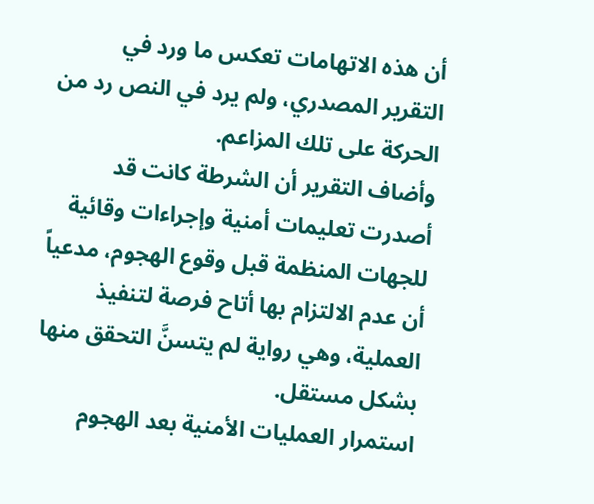أن هذه الاتهامات تعكس ما ورد في التقرير المصدري، ولم يرد في النص رد من الحركة على تلك المزاعم.
وأضاف التقرير أن الشرطة كانت قد أصدرت تعليمات أمنية وإجراءات وقائية للجهات المنظمة قبل وقوع الهجوم، مدعياً أن عدم الالتزام بها أتاح فرصة لتنفيذ العملية، وهي رواية لم يتسنَّ التحقق منها بشكل مستقل.
استمرار العمليات الأمنية بعد الهجوم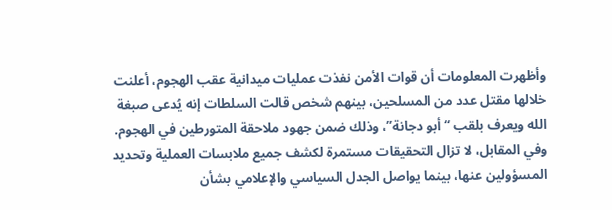وأظهرت المعلومات أن قوات الأمن نفذت عمليات ميدانية عقب الهجوم، أعلنت خلالها مقتل عدد من المسلحين، بينهم شخص قالت السلطات إنه يُدعى صبغة الله ويعرف بلقب “أبو دجانة”، وذلك ضمن جهود ملاحقة المتورطين في الهجوم.
وفي المقابل، لا تزال التحقيقات مستمرة لكشف جميع ملابسات العملية وتحديد المسؤولين عنها، بينما يواصل الجدل السياسي والإعلامي بشأن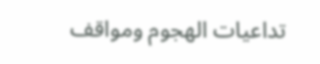تداعيات الهجوم ومواقف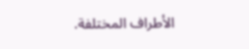الأطراف المختلفة.